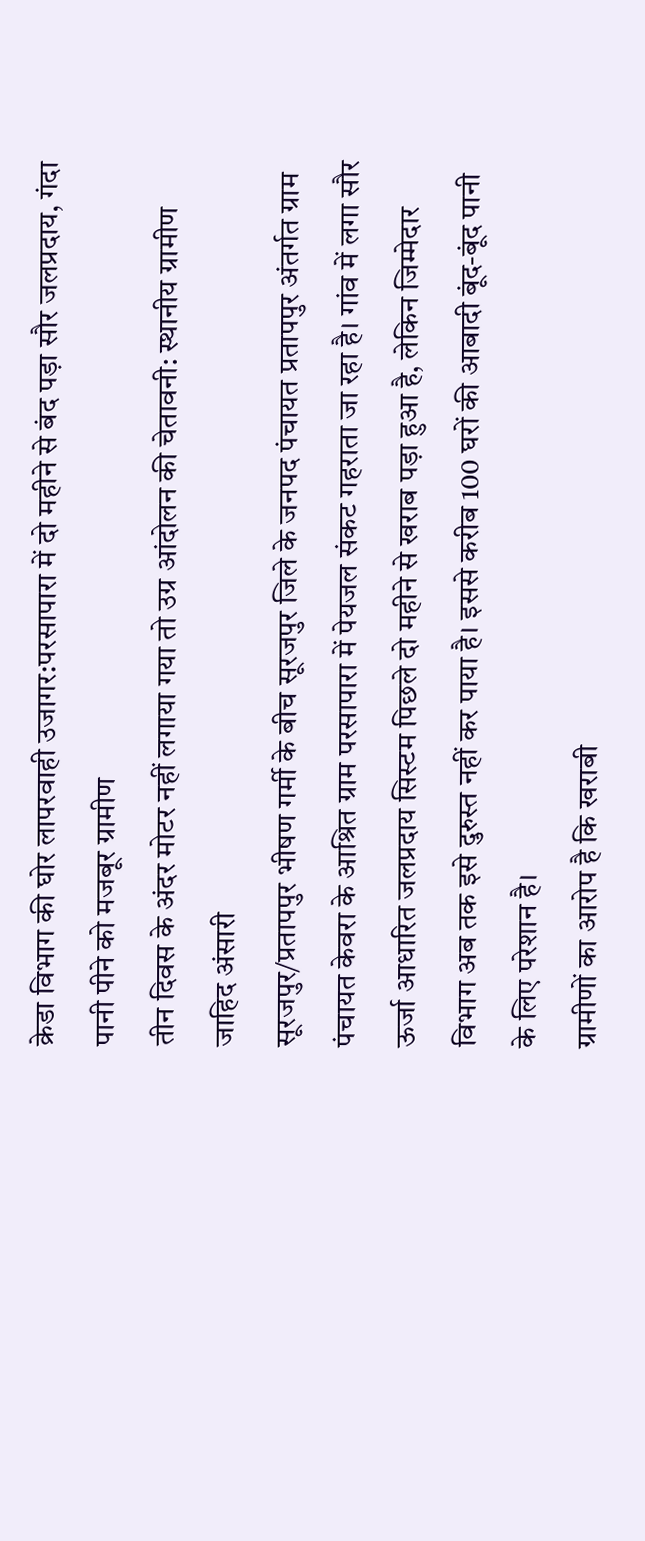क्रेडा विभाग की घोर लापरवाही उजागर:परसापारा में दो महीने से बंद पड़ा सौर जलप्रदाय, गंदा पानी पीने को मजबूर ग्रामीण
तीन दिवस के अंदर मोटर नहीं लगाया गया तो उग्र आंदोलन की चेतावनी: स्थानीय ग्रामीण
जाहिद अंसारी
सूरजपुर/प्रतापपुर भीषण गर्मी के बीच सूरजपुर जिले के जनपद पंचायत प्रतापपुर अंतर्गत ग्राम पंचायत केवरा के आश्रित ग्राम परसापारा में पेयजल संकट गहराता जा रहा है। गांव में लगा सौर ऊर्जा आधारित जलप्रदाय सिस्टम पिछले दो महीने से खराब पड़ा हुआ है, लेकिन जिम्मेदार विभाग अब तक इसे दुरुस्त नहीं कर पाया है। इससे करीब 100 घरों की आबादी बूंद-बूंद पानी के लिए परेशान है।
ग्रामीणों का आरोप है कि खराबी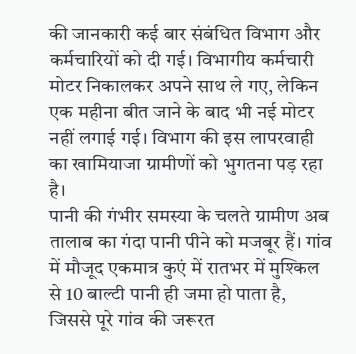की जानकारी कई बार संबंधित विभाग और कर्मचारियों को दी गई। विभागीय कर्मचारी मोटर निकालकर अपने साथ ले गए, लेकिन एक महीना बीत जाने के बाद भी नई मोटर नहीं लगाई गई। विभाग की इस लापरवाही का खामियाजा ग्रामीणों को भुगतना पड़ रहा है।
पानी की गंभीर समस्या के चलते ग्रामीण अब तालाब का गंदा पानी पीने को मजबूर हैं। गांव में मौजूद एकमात्र कुएं में रातभर में मुश्किल से 10 बाल्टी पानी ही जमा हो पाता है, जिससे पूरे गांव की जरूरत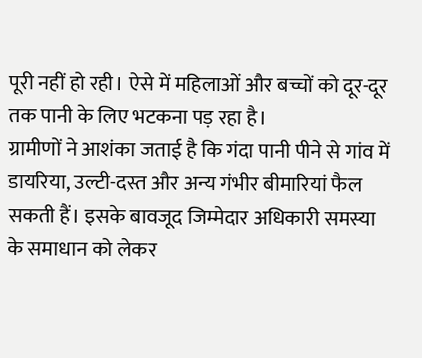पूरी नहीं हो रही। ऐसे में महिलाओं और बच्चों को दूर-दूर तक पानी के लिए भटकना पड़ रहा है।
ग्रामीणों ने आशंका जताई है कि गंदा पानी पीने से गांव में डायरिया, उल्टी-दस्त और अन्य गंभीर बीमारियां फैल सकती हैं। इसके बावजूद जिम्मेदार अधिकारी समस्या के समाधान को लेकर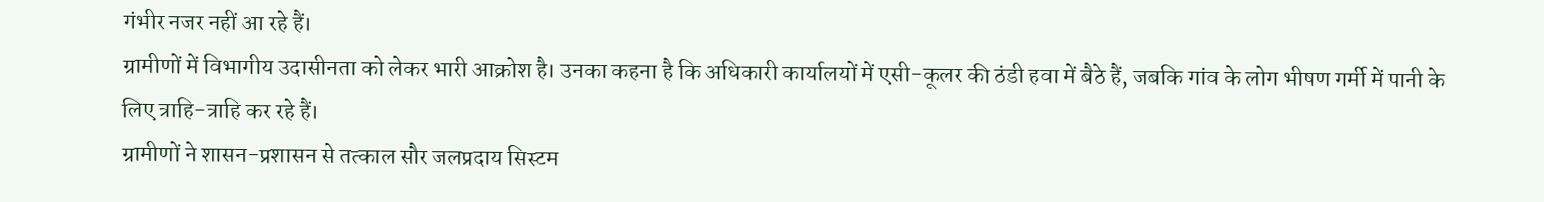गंभीर नजर नहीं आ रहे हैं।
ग्रामीणों में विभागीय उदासीनता को लेकर भारी आक्रोश है। उनका कहना है कि अधिकारी कार्यालयों में एसी-कूलर की ठंडी हवा में बैठे हैं, जबकि गांव के लोग भीषण गर्मी में पानी के लिए त्राहि-त्राहि कर रहे हैं।
ग्रामीणों ने शासन-प्रशासन से तत्काल सौर जलप्रदाय सिस्टम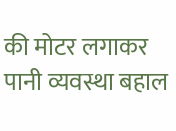की मोटर लगाकर पानी व्यवस्था बहाल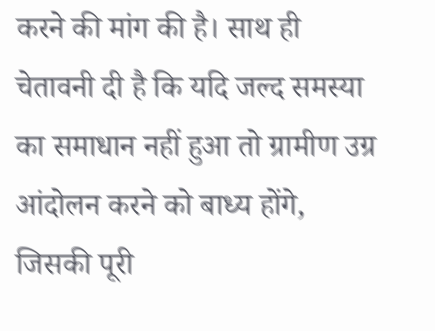करने की मांग की है। साथ ही चेतावनी दी है कि यदि जल्द समस्या का समाधान नहीं हुआ तो ग्रामीण उग्र आंदोलन करने को बाध्य होंगे, जिसकी पूरी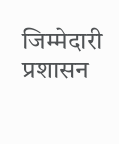जिम्मेदारी प्रशासन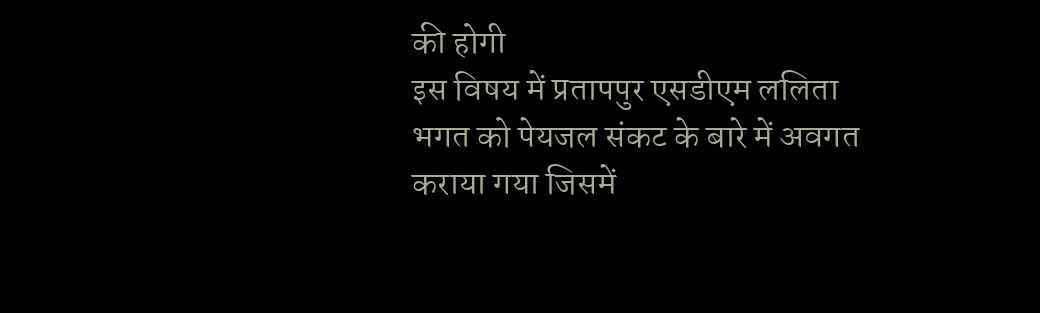की होगी
इस विषय में प्रतापपुर एसडीएम ललिता भगत को पेयजल संकट के बारे में अवगत कराया गया जिसमें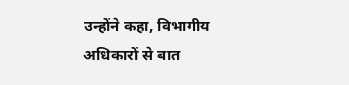उन्होंने कहा, विभागीय अधिकारों से बात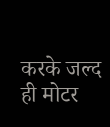करके जल्द ही मोटर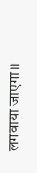लगवाया जाएगा।।